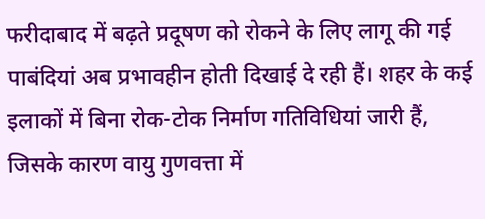फरीदाबाद में बढ़ते प्रदूषण को रोकने के लिए लागू की गई पाबंदियां अब प्रभावहीन होती दिखाई दे रही हैं। शहर के कई इलाकों में बिना रोक-टोक निर्माण गतिविधियां जारी हैं, जिसके कारण वायु गुणवत्ता में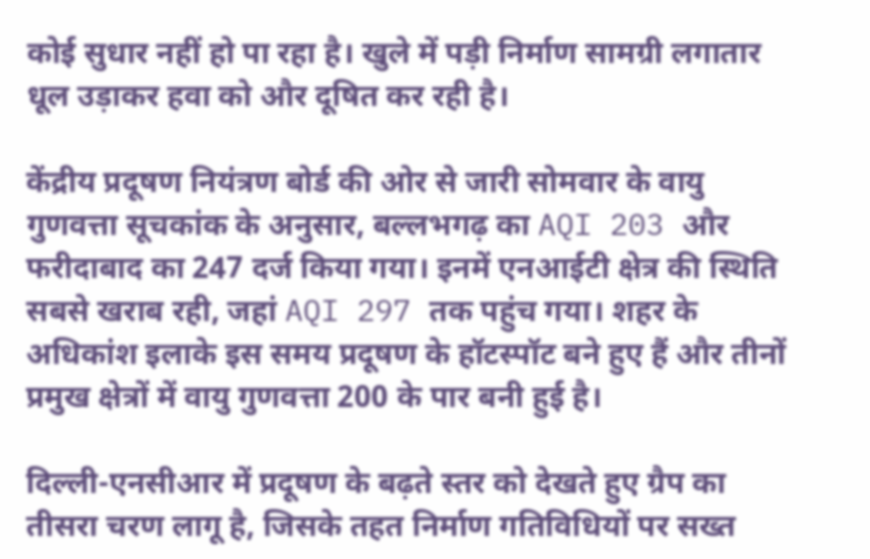कोई सुधार नहीं हो पा रहा है। खुले में पड़ी निर्माण सामग्री लगातार धूल उड़ाकर हवा को और दूषित कर रही है।

केंद्रीय प्रदूषण नियंत्रण बोर्ड की ओर से जारी सोमवार के वायु गुणवत्ता सूचकांक के अनुसार, बल्लभगढ़ का AQI 203 और फरीदाबाद का 247 दर्ज किया गया। इनमें एनआईटी क्षेत्र की स्थिति सबसे खराब रही, जहां AQI 297 तक पहुंच गया। शहर के अधिकांश इलाके इस समय प्रदूषण के हॉटस्पॉट बने हुए हैं और तीनों प्रमुख क्षेत्रों में वायु गुणवत्ता 200 के पार बनी हुई है।

दिल्ली-एनसीआर में प्रदूषण के बढ़ते स्तर को देखते हुए ग्रैप का तीसरा चरण लागू है, जिसके तहत निर्माण गतिविधियों पर सख्त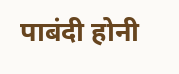पाबंदी होनी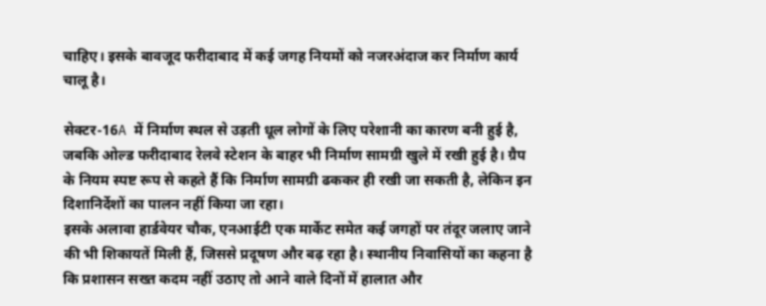चाहिए। इसके बावजूद फरीदाबाद में कई जगह नियमों को नजरअंदाज कर निर्माण कार्य चालू है।

सेक्टर-16A में निर्माण स्थल से उड़ती धूल लोगों के लिए परेशानी का कारण बनी हुई है, जबकि ओल्ड फरीदाबाद रेलवे स्टेशन के बाहर भी निर्माण सामग्री खुले में रखी हुई है। ग्रैप के नियम स्पष्ट रूप से कहते हैं कि निर्माण सामग्री ढककर ही रखी जा सकती है, लेकिन इन दिशानिर्देशों का पालन नहीं किया जा रहा।
इसके अलावा हार्डवेयर चौक, एनआईटी एक मार्केट समेत कई जगहों पर तंदूर जलाए जाने की भी शिकायतें मिली हैं, जिससे प्रदूषण और बढ़ रहा है। स्थानीय निवासियों का कहना है कि प्रशासन सख्त कदम नहीं उठाए तो आने वाले दिनों में हालात और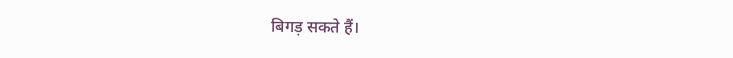बिगड़ सकते हैं।